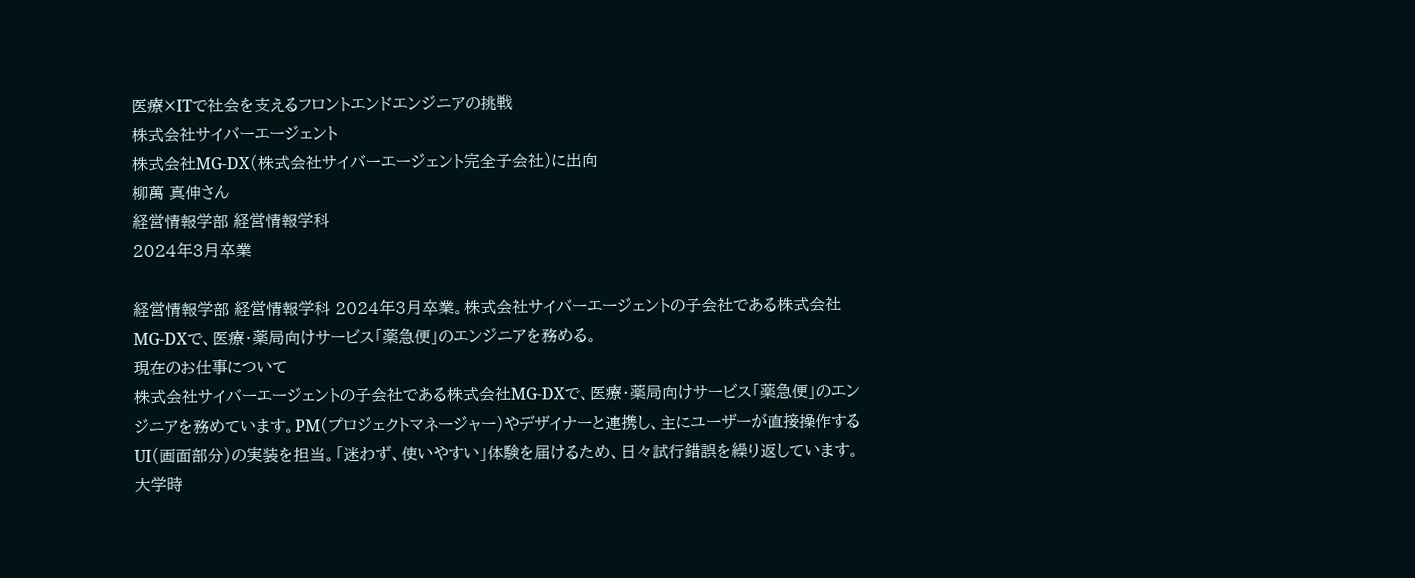医療×ITで社会を支えるフロントエンドエンジニアの挑戦
株式会社サイバーエージェント
株式会社MG-DX(株式会社サイバーエージェント完全子会社)に出向
柳萬 真伸さん
経営情報学部 経営情報学科
2024年3月卒業

経営情報学部 経営情報学科 2024年3月卒業。株式会社サイバーエージェントの子会社である株式会社MG-DXで、医療・薬局向けサービス「薬急便」のエンジニアを務める。
現在のお仕事について
株式会社サイバーエージェントの子会社である株式会社MG-DXで、医療・薬局向けサービス「薬急便」のエンジニアを務めています。PM(プロジェクトマネージャー)やデザイナーと連携し、主にユーザーが直接操作するUI(画面部分)の実装を担当。「迷わず、使いやすい」体験を届けるため、日々試行錯誤を繰り返しています。
大学時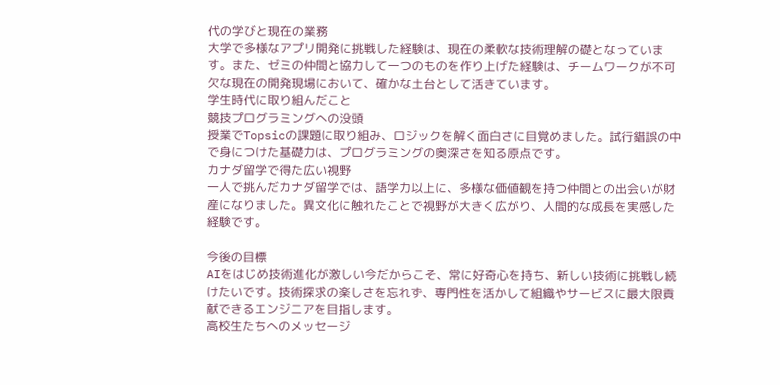代の学びと現在の業務
大学で多様なアプリ開発に挑戦した経験は、現在の柔軟な技術理解の礎となっています。また、ゼミの仲間と協力して一つのものを作り上げた経験は、チームワークが不可欠な現在の開発現場において、確かな土台として活きています。
学生時代に取り組んだこと
競技プログラミングへの没頭
授業でTopsicの課題に取り組み、ロジックを解く面白さに目覚めました。試行錯誤の中で身につけた基礎力は、プログラミングの奥深さを知る原点です。
カナダ留学で得た広い視野
一人で挑んだカナダ留学では、語学力以上に、多様な価値観を持つ仲間との出会いが財産になりました。異文化に触れたことで視野が大きく広がり、人間的な成長を実感した経験です。

今後の目標
AIをはじめ技術進化が激しい今だからこそ、常に好奇心を持ち、新しい技術に挑戦し続けたいです。技術探求の楽しさを忘れず、専門性を活かして組織やサービスに最大限貢献できるエンジニアを目指します。
高校生たちへのメッセージ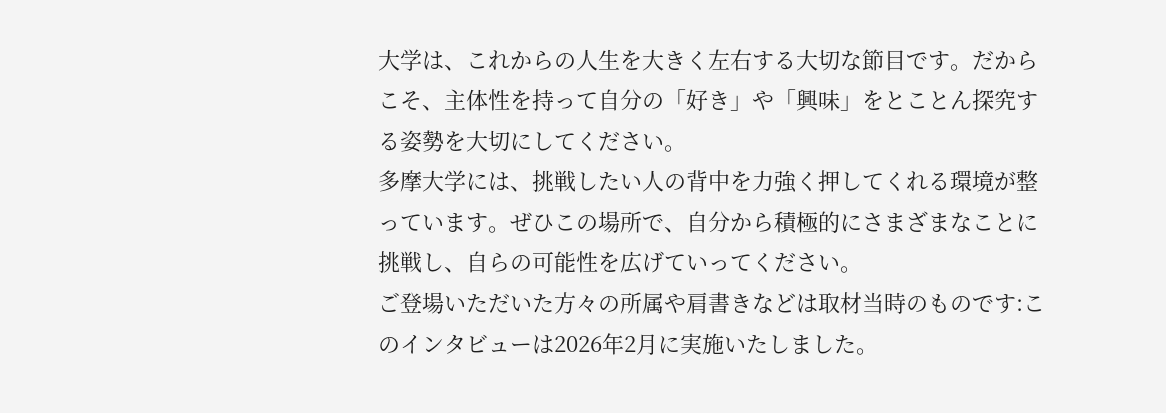大学は、これからの人生を大きく左右する大切な節目です。だからこそ、主体性を持って自分の「好き」や「興味」をとことん探究する姿勢を大切にしてください。
多摩大学には、挑戦したい人の背中を力強く押してくれる環境が整っています。ぜひこの場所で、自分から積極的にさまざまなことに挑戦し、自らの可能性を広げていってください。
ご登場いただいた方々の所属や肩書きなどは取材当時のものです:このインタビューは2026年2月に実施いたしました。